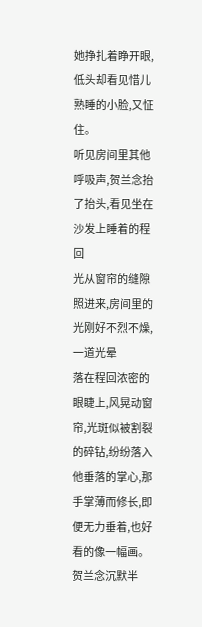她挣扎着睁开眼,低头却看见惜儿熟睡的小脸,又怔住。
听见房间里其他呼吸声,贺兰念抬了抬头,看见坐在沙发上睡着的程回
光从窗帘的缝隙照进来,房间里的光刚好不烈不燥,一道光晕
落在程回浓密的眼睫上,风晃动窗帘,光斑似被割裂的碎钻,纷纷落入他垂落的掌心,那手掌薄而修长,即便无力垂着,也好看的像一幅画。
贺兰念沉默半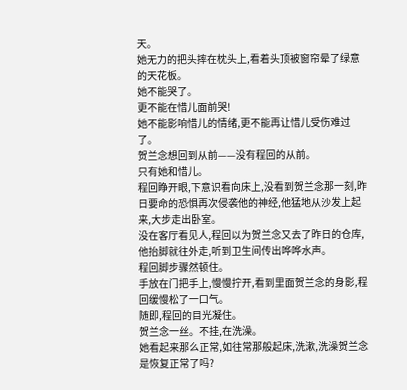天。
她无力的把头摔在枕头上,看着头顶被窗帘晕了绿意的天花板。
她不能哭了。
更不能在惜儿面前哭!
她不能影响惜儿的情绪,更不能再让惜儿受伤难过了。
贺兰念想回到从前——没有程回的从前。
只有她和惜儿。
程回睁开眼,下意识看向床上,没看到贺兰念那一刻,昨日要命的恐惧再次侵袭他的神经,他猛地从沙发上起来,大步走出卧室。
没在客厅看见人,程回以为贺兰念又去了昨日的仓库,他抬脚就往外走,听到卫生间传出哗哗水声。
程回脚步骤然顿住。
手放在门把手上,慢慢拧开,看到里面贺兰念的身影,程回缓慢松了一口气。
随即,程回的目光凝住。
贺兰念一丝。不挂,在洗澡。
她看起来那么正常,如往常那般起床,洗漱,洗澡贺兰念是恢复正常了吗?